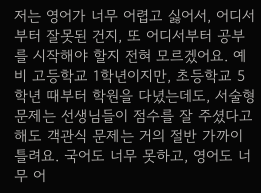저는 영어가 너무 어렵고 싫어서, 어디서부터 잘못된 건지, 또 어디서부터 공부를 시작해야 할지 전혀 모르겠어요. 예비 고등학교 1학년이지만, 초등학교 5학년 때부터 학원을 다녔는데도, 서술형 문제는 선생님들이 점수를 잘 주셨다고 해도 객관식 문제는 거의 절반 가까이 틀려요. 국어도 너무 못하고, 영어도 너무 어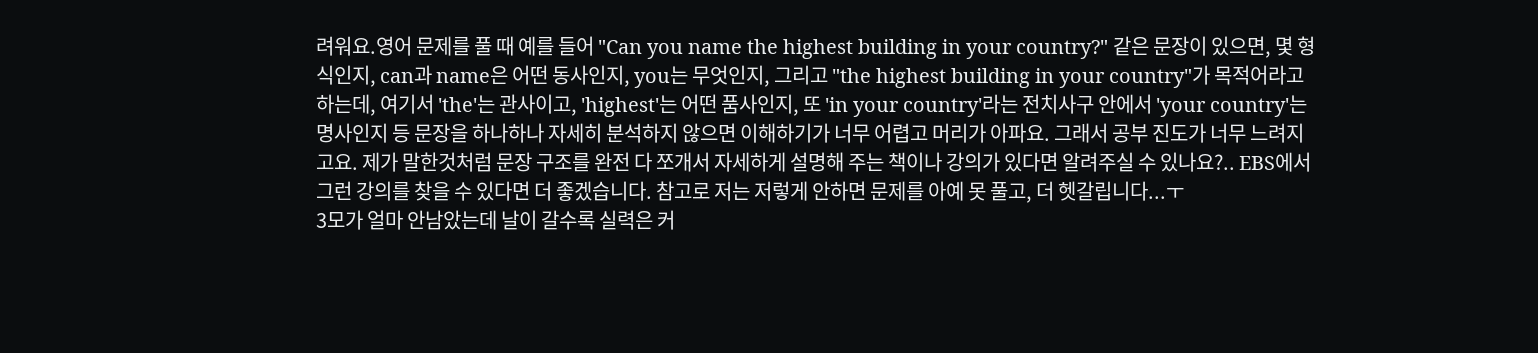려워요.영어 문제를 풀 때 예를 들어 "Can you name the highest building in your country?" 같은 문장이 있으면, 몇 형식인지, can과 name은 어떤 동사인지, you는 무엇인지, 그리고 "the highest building in your country"가 목적어라고 하는데, 여기서 'the'는 관사이고, 'highest'는 어떤 품사인지, 또 'in your country'라는 전치사구 안에서 'your country'는 명사인지 등 문장을 하나하나 자세히 분석하지 않으면 이해하기가 너무 어렵고 머리가 아파요. 그래서 공부 진도가 너무 느려지고요. 제가 말한것처럼 문장 구조를 완전 다 쪼개서 자세하게 설명해 주는 책이나 강의가 있다면 알려주실 수 있나요?.. EBS에서 그런 강의를 찾을 수 있다면 더 좋겠습니다. 참고로 저는 저렇게 안하면 문제를 아예 못 풀고, 더 헷갈립니다...ㅜ
3모가 얼마 안남았는데 날이 갈수록 실력은 커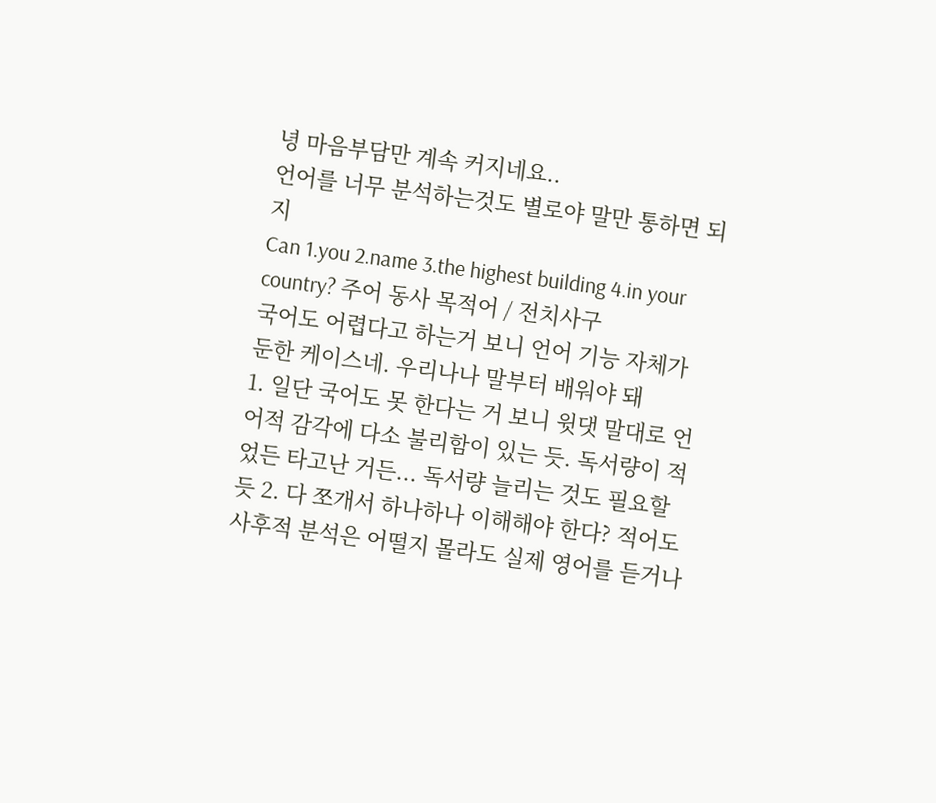녕 마음부담만 계속 커지네요..
언어를 너무 분석하는것도 별로야 말만 통하면 되지
Can 1.you 2.name 3.the highest building 4.in your country? 주어 동사 목적어 / 전치사구
국어도 어렵다고 하는거 보니 언어 기능 자체가 둔한 케이스네. 우리나나 말부터 배워야 돼
1. 일단 국어도 못 한다는 거 보니 윗댓 말대로 언어적 감각에 다소 불리함이 있는 듯. 독서량이 적었든 타고난 거든... 독서량 늘리는 것도 필요할 듯 2. 다 쪼개서 하나하나 이해해야 한다? 적어도 사후적 분석은 어떨지 몰라도 실제 영어를 듣거나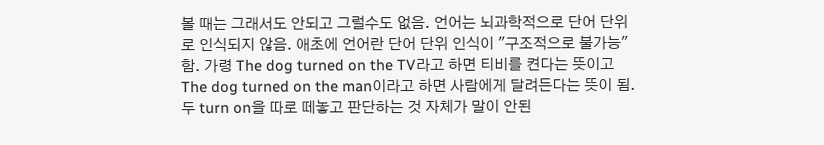볼 때는 그래서도 안되고 그럴수도 없음. 언어는 뇌과학적으로 단어 단위로 인식되지 않음. 애초에 언어란 단어 단위 인식이 "구조적으로 불가능"함. 가령 The dog turned on the TV라고 하면 티비를 켠다는 뜻이고 The dog turned on the man이라고 하면 사람에게 달려든다는 뜻이 됨. 두 turn on을 따로 떼놓고 판단하는 것 자체가 말이 안된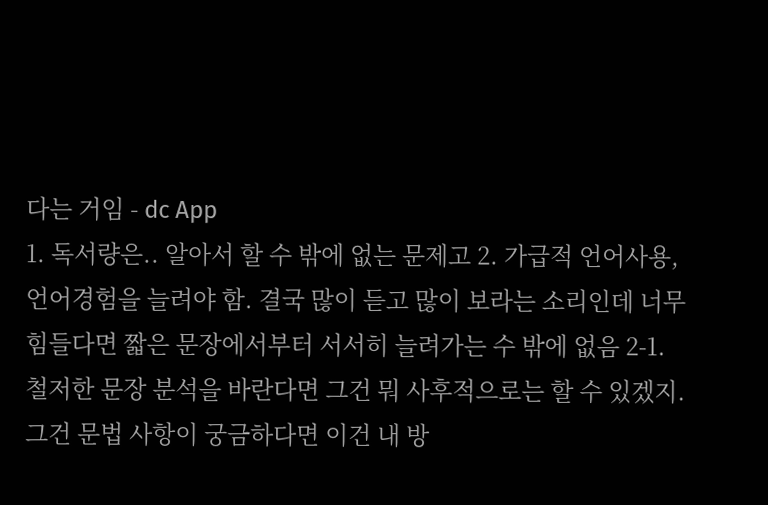다는 거임 - dc App
1. 독서량은.. 알아서 할 수 밖에 없는 문제고 2. 가급적 언어사용, 언어경험을 늘려야 함. 결국 많이 듣고 많이 보라는 소리인데 너무 힘들다면 짧은 문장에서부터 서서히 늘려가는 수 밖에 없음 2-1. 철저한 문장 분석을 바란다면 그건 뭐 사후적으로는 할 수 있겠지. 그건 문법 사항이 궁금하다면 이건 내 방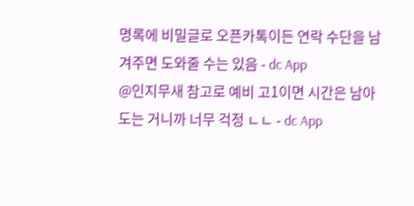명록에 비밀글로 오픈카톡이든 연락 수단을 남겨주면 도와줄 수는 있음 - dc App
@인지무새 참고로 예비 고1이면 시간은 남아 도는 거니까 너무 걱정 ㄴㄴ - dc App